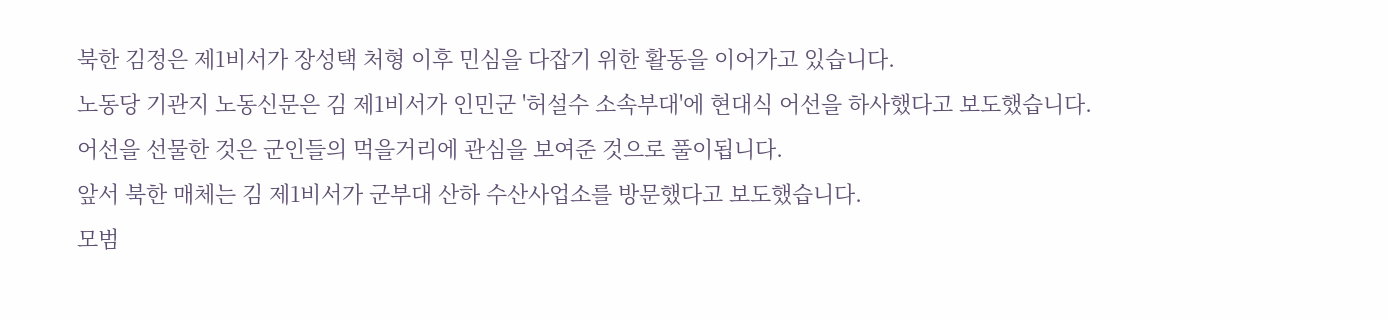북한 김정은 제1비서가 장성택 처형 이후 민심을 다잡기 위한 활동을 이어가고 있습니다.
노동당 기관지 노동신문은 김 제1비서가 인민군 '허설수 소속부대'에 현대식 어선을 하사했다고 보도했습니다.
어선을 선물한 것은 군인들의 먹을거리에 관심을 보여준 것으로 풀이됩니다.
앞서 북한 매체는 김 제1비서가 군부대 산하 수산사업소를 방문했다고 보도했습니다.
모범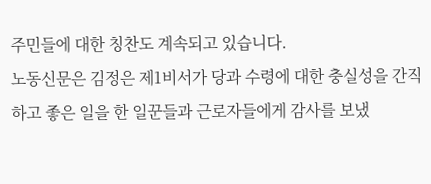주민들에 대한 칭찬도 계속되고 있습니다.
노동신문은 김정은 제1비서가 당과 수령에 대한 충실성을 간직하고 좋은 일을 한 일꾼들과 근로자들에게 감사를 보냈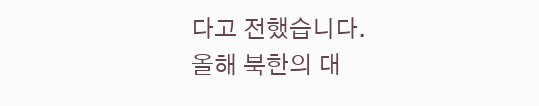다고 전했습니다.
올해 북한의 대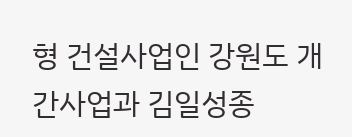형 건설사업인 강원도 개간사업과 김일성종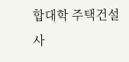합대학 주택건설 사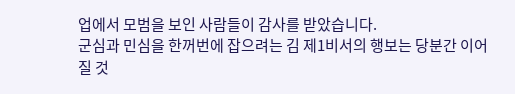업에서 모범을 보인 사람들이 감사를 받았습니다.
군심과 민심을 한꺼번에 잡으려는 김 제1비서의 행보는 당분간 이어질 것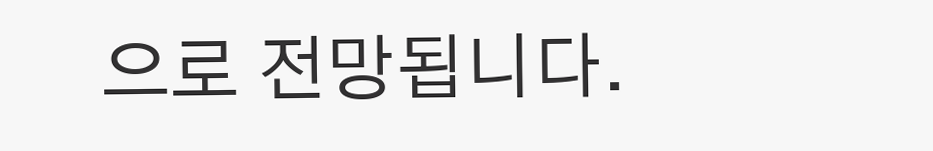으로 전망됩니다.